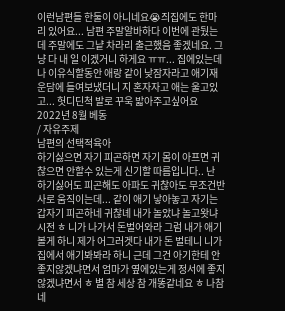이런남편들 한둘이 아니네요😭즤집에도 한마리 있어요... 남편 주말알바하다 이번에 관뒀는데 주말에도 그냩 차라리 출근했음 좋겠네요. 그냥 다 내 일 이겠거니 하게요 ㅠㅠ... 집에있는데 나 이유식할동안 애랑 같이 낮잠자라고 애기재운담에 들여보냈더니 지 혼자자고 애는 울고있고... 헛디딘척 발로 꾸욱 밟아주고싶어요
2022년 8월 베동
/ 자유주제
남편의 선택적육아
하기싫으면 자기 피곤하면 자기 몸이 아프면 귀찮으면 안할수 있는게 신기할 따름입니다.. 난 하기싫어도 피곤해도 아파도 귀찮아도 무조건반사로 움직이는데... 같이 애기 낳아놓고 자기는 갑자기 피곤하네 귀찮녜 내가 놀았냐 놀고왓냐 시전 ㅎ 니가 나가서 돈벌어와라 그럼 내가 애기볼게 하니 제가 어그러겟다 내가 돈 벌테니 니가 집에서 애기봐봐라 하니 근데 그건 아기한테 안좋지않겠냐면서 엄마가 옆에있는게 정서에 좋지않겠냐면서 ㅎ 별 참 세상 참 개똥같네요 ㅎ 나참네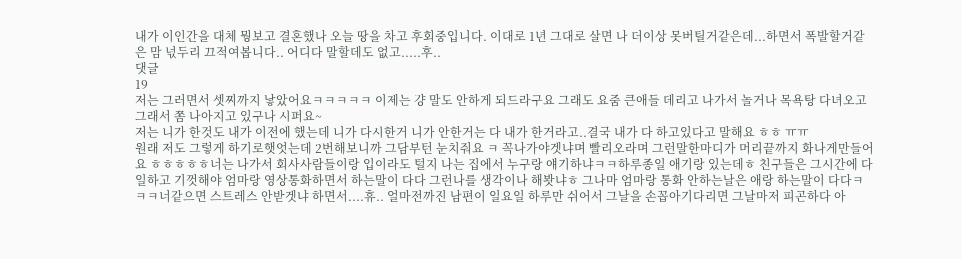내가 이인간을 대체 뭥보고 결혼했나 오늘 땅을 차고 후회중입니다. 이대로 1년 그대로 살면 나 더이상 못버틸거같은데...하면서 폭발할거같은 맘 넋두리 끄적여봅니다.. 어디다 말할데도 없고.....후..
댓글
19
저는 그러면서 셋찌까지 낳았어요ㅋㅋㅋㅋㅋ 이제는 걍 말도 안하게 되드라구요 그래도 요줌 큰애들 데리고 나가서 놀거나 목욕탕 다녀오고 그래서 쫌 나아지고 있구나 시퍼요~
저는 니가 한것도 내가 이전에 했는데 니가 다시한거 니가 안한거는 다 내가 한거라고..결국 내가 다 하고있다고 말해요 ㅎㅎ ㅠㅠ
원래 저도 그렇게 하기로햇엇는데 2번해보니까 그담부턴 눈치줘요 ㅋ 꼭나가야겟냐며 빨리오라며 그런말한마디가 머리끝까지 화나게만들어요 ㅎㅎㅎㅎㅎ너는 나가서 회사사람들이랑 입이라도 털지 나는 집에서 누구랑 얘기하냐ㅋㅋ하루종일 애기랑 있는데ㅎ 친구들은 그시간에 다 일하고 기껏해야 엄마랑 영상통화하면서 하는말이 다다 그런나를 생각이나 해봣냐ㅎ 그나마 엄마랑 통화 안하는날은 애랑 하는말이 다다ㅋㅋㅋ너같으면 스트레스 안받겟냐 하면서....휴.. 얼마전까진 남편이 일요일 하루만 쉬어서 그날을 손꼽아기다리면 그날마저 피곤하다 아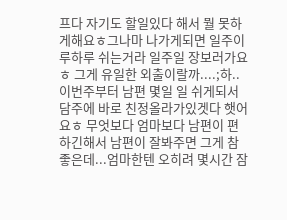프다 자기도 할일있다 해서 뭘 못하게해요ㅎ그나마 나가게되면 일주이루하루 쉬는거라 일주일 장보러가요ㅎ 그게 유일한 외출이랄까....;하.. 이번주부터 남편 몇일 일 쉬게되서 담주에 바로 친정올라가있겟다 햇어요ㅎ 무엇보다 엄마보다 남편이 편하긴해서 남편이 잘봐주면 그게 참 좋은데...엄마한텐 오히려 몇시간 잠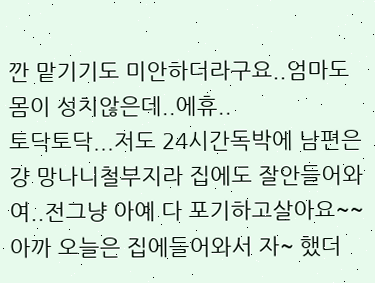깐 맡기기도 미안하더라구요..엄마도 몸이 성치않은데..에휴..
토닥토닥...저도 24시간독박에 남편은 걍 망나니철부지라 집에도 잘안들어와여..전그냥 아예 다 포기하고살아요~~아까 오늘은 집에들어와서 자~ 했더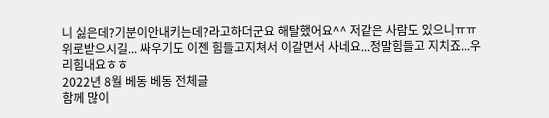니 싫은데?기분이안내키는데?라고하더군요 해탈했어요^^ 저같은 사람도 있으니ㅠㅠ 위로받으시길... 싸우기도 이젠 힘들고지쳐서 이갈면서 사네요...정말힘들고 지치죠...우리힘내요ㅎㅎ
2022년 8월 베동 베동 전체글
함께 많이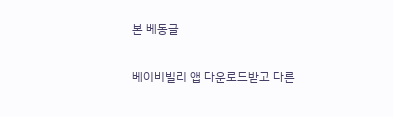본 베동글

베이비빌리 앱 다운로드받고 다른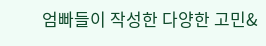엄빠들이 작성한 다양한 고민&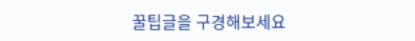꿀팁글을 구경해보세요